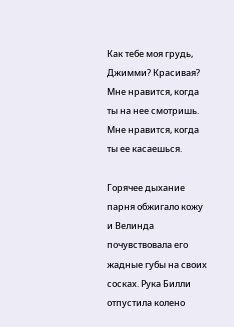Как тебе моя грудь, Джимми? Красивая? Мне нравится, когда ты на нее смотришь. Мне нравится, когда ты ее касаешься.

Горячее дыхание парня обжигало кожу и Велинда почувствовала его жадные губы на своих сосках. Рука Билли отпустила колено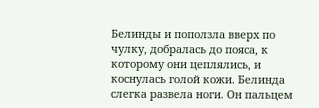Белинды и поползла вверх по чулку, добралась до пояса, к которому они цеплялись, и коснулась голой кожи. Белинда слегка развела ноги. Он пальцем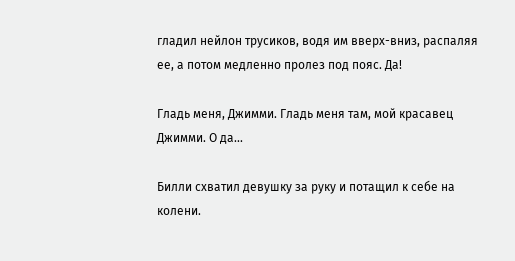гладил нейлон трусиков, водя им вверх-вниз, распаляя ее, а потом медленно пролез под пояс. Да!

Гладь меня, Джимми. Гладь меня там, мой красавец Джимми. О да...

Билли схватил девушку за руку и потащил к себе на колени.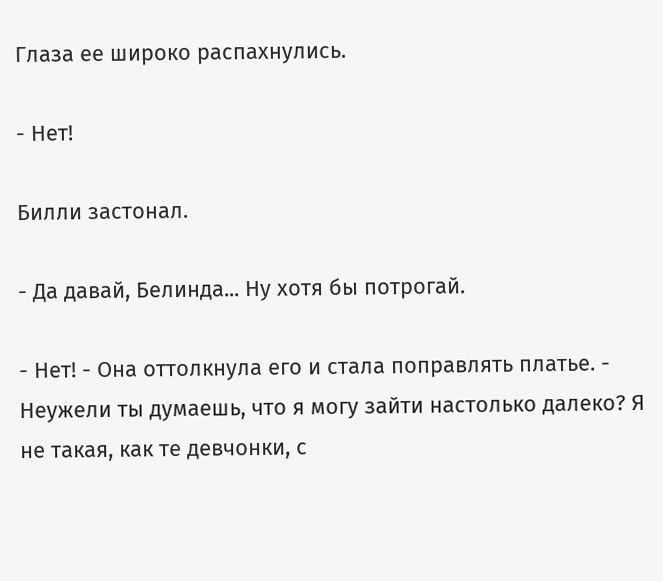Глаза ее широко распахнулись.

- Нет!

Билли застонал.

- Да давай, Белинда... Ну хотя бы потрогай.

- Нет! - Она оттолкнула его и стала поправлять платье. - Неужели ты думаешь, что я могу зайти настолько далеко? Я не такая, как те девчонки, с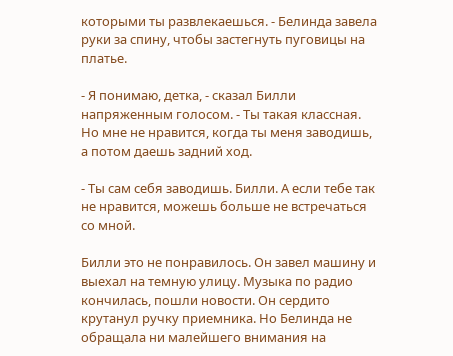которыми ты развлекаешься. - Белинда завела руки за спину, чтобы застегнуть пуговицы на платье.

- Я понимаю, детка, - сказал Билли напряженным голосом. - Ты такая классная. Но мне не нравится, когда ты меня заводишь, а потом даешь задний ход.

- Ты сам себя заводишь. Билли. А если тебе так не нравится, можешь больше не встречаться со мной.

Билли это не понравилось. Он завел машину и выехал на темную улицу. Музыка по радио кончилась, пошли новости. Он сердито крутанул ручку приемника. Но Белинда не обращала ни малейшего внимания на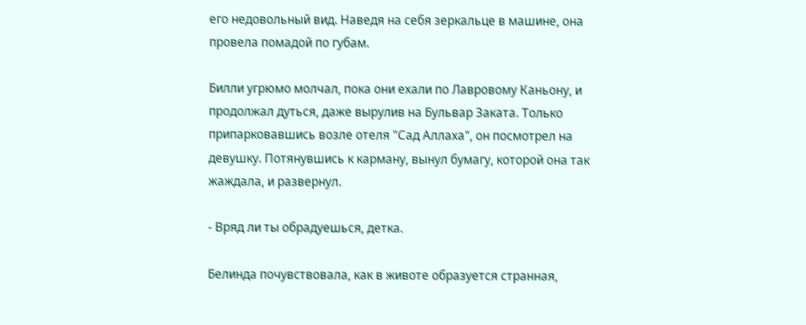его недовольный вид. Наведя на себя зеркальце в машине, она провела помадой по губам.

Билли угрюмо молчал, пока они ехали по Лавровому Каньону, и продолжал дуться, даже вырулив на Бульвар Заката. Только припарковавшись возле отеля "Сад Аллаха", он посмотрел на девушку. Потянувшись к карману, вынул бумагу, которой она так жаждала, и развернул.

- Вряд ли ты обрадуешься, детка.

Белинда почувствовала, как в животе образуется странная,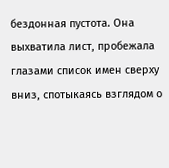бездонная пустота. Она выхватила лист, пробежала глазами список имен сверху вниз, спотыкаясь взглядом о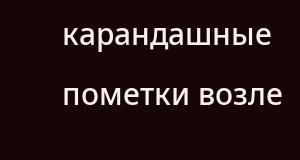карандашные пометки возле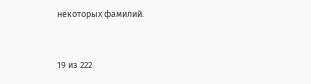некоторых фамилий.



19 из 222